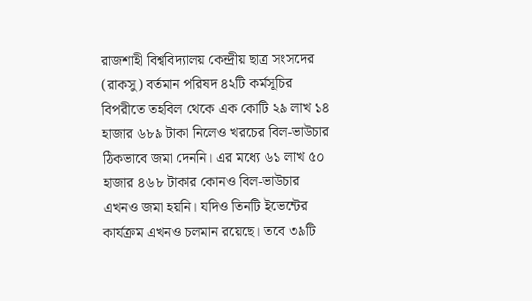রাজশাহী বিশ্ববিদ্যালয় কেন্দ্রীয় ছাত্র সংসদের (রাকসু) বর্তমান পরিষদ ৪২টি কর্মসূচির বিপরীতে তহবিল থেকে এক কোটি ২৯ লাখ ১৪ হাজার ৬৮৯ টাকা নিলেও খরচের বিল-ভাউচার ঠিকভাবে জমা দেননি। এর মধ্যে ৬১ লাখ ৫০ হাজার ৪৬৮ টাকার কোনও বিল-ভাউচার এখনও জমা হয়নি। যদিও তিনটি ইভেন্টের কার্যক্রম এখনও চলমান রয়েছে। তবে ৩৯টি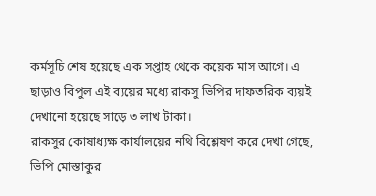কর্মসূচি শেষ হয়েছে এক সপ্তাহ থেকে কয়েক মাস আগে। এ ছাড়াও বিপুল এই ব্যয়ের মধ্যে রাকসু ভিপির দাফতরিক ব্যয়ই দেখানো হয়েছে সাড়ে ৩ লাখ টাকা।
রাকসুর কোষাধ্যক্ষ কার্যালয়ের নথি বিশ্লেষণ করে দেখা গেছে, ভিপি মোস্তাকুর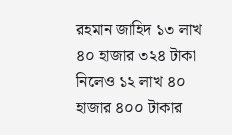রহমান জাহিদ ১৩ লাখ ৪০ হাজার ৩২৪ টাকা নিলেও ১২ লাখ ৪০ হাজার ৪০০ টাকার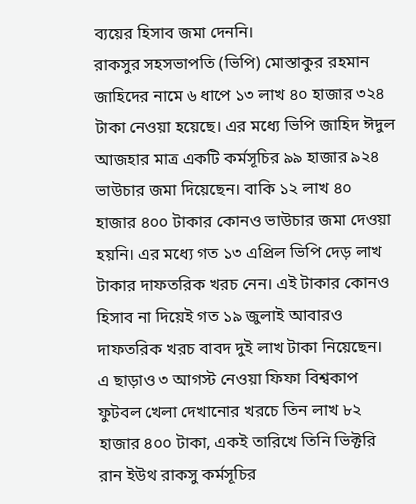ব্যয়ের হিসাব জমা দেননি।
রাকসুর সহসভাপতি (ভিপি) মোস্তাকুর রহমান জাহিদের নামে ৬ ধাপে ১৩ লাখ ৪০ হাজার ৩২৪ টাকা নেওয়া হয়েছে। এর মধ্যে ভিপি জাহিদ ঈদুল আজহার মাত্র একটি কর্মসূচির ৯৯ হাজার ৯২৪ ভাউচার জমা দিয়েছেন। বাকি ১২ লাখ ৪০ হাজার ৪০০ টাকার কোনও ভাউচার জমা দেওয়া হয়নি। এর মধ্যে গত ১৩ এপ্রিল ভিপি দেড় লাখ টাকার দাফতরিক খরচ নেন। এই টাকার কোনও হিসাব না দিয়েই গত ১৯ জুলাই আবারও দাফতরিক খরচ বাবদ দুই লাখ টাকা নিয়েছেন। এ ছাড়াও ৩ আগস্ট নেওয়া ফিফা বিশ্বকাপ ফুটবল খেলা দেখানোর খরচে তিন লাখ ৮২ হাজার ৪০০ টাকা, একই তারিখে তিনি ভিক্টরি রান ইউথ রাকসু কর্মসূচির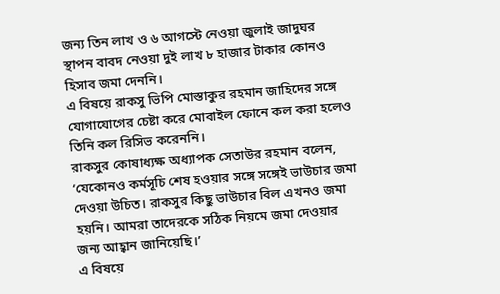জন্য তিন লাখ ও ৬ আগস্টে নেওয়া জুলাই জাদুঘর স্থাপন বাবদ নেওয়া দুই লাখ ৮ হাজার টাকার কোনও হিসাব জমা দেননি।
এ বিষয়ে রাকসু ভিপি মোস্তাকুর রহমান জাহিদের সঙ্গে যোগাযোগের চেষ্টা করে মোবাইল ফোনে কল করা হলেও তিনি কল রিসিভ করেননি।
রাকসুর কোষাধ্যক্ষ অধ্যাপক সেতাউর রহমান বলেন, ‘যেকোনও কর্মসূচি শেষ হওয়ার সঙ্গে সঙ্গেই ভাউচার জমা দেওয়া উচিত। রাকসুর কিছু ভাউচার বিল এখনও জমা হয়নি। আমরা তাদেরকে সঠিক নিয়মে জমা দেওয়ার জন্য আহ্বান জানিয়েছি।’
এ বিষয়ে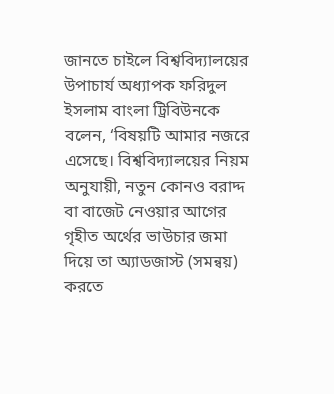জানতে চাইলে বিশ্ববিদ্যালয়ের উপাচার্য অধ্যাপক ফরিদুল ইসলাম বাংলা ট্রিবিউনকে বলেন, ‘বিষয়টি আমার নজরে এসেছে। বিশ্ববিদ্যালয়ের নিয়ম অনুযায়ী, নতুন কোনও বরাদ্দ বা বাজেট নেওয়ার আগের গৃহীত অর্থের ভাউচার জমা দিয়ে তা অ্যাডজাস্ট (সমন্বয়) করতে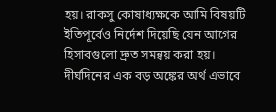হয়। রাকসু কোষাধ্যক্ষকে আমি বিষয়টি ইতিপূর্বেও নির্দেশ দিয়েছি যেন আগের হিসাবগুলো দ্রুত সমন্বয় করা হয়। দীর্ঘদিনের এক বড় অঙ্কের অর্থ এভাবে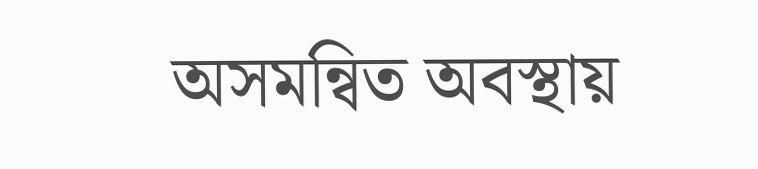অসমন্বিত অবস্থায়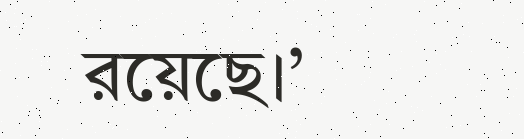রয়েছে।’